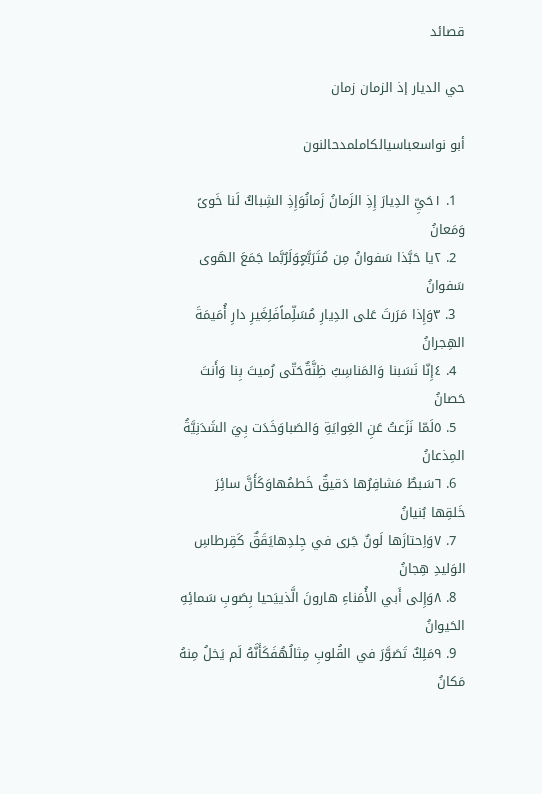قصائد

حي الديار إذ الزمان زمان

أبو نواسعباسيالكاملمدحالنون

  1. ١حَيِّ الدِيارَ إِذِ الزَمانُ زَمانُوَإِذِ الشِباكُ لَنا خَوىً وَمَعانُ
  2. ٢يا حَبَّذا سَفوانُ مِن مُتَرَبَّعٍوَلَرُبَّما جَمَعَ الهَوى سَفوانُ
  3. ٣وَإِذا مَرَرتَ عَلى الدِيارِ مُسَلِّماًفَلِغَيرِ دارِ أُمَيمَةَ الهِجرانُ
  4. ٤إِنّا نَسَبنا وَالمَناسِبُ ظِنَّةٌحَتّى رُميتَ بِنا وَأَنتَ حَصانُ
  5. ٥لَمّا نَزَعتُ عَنِ الغِوايَةِ وَالصَباوَخَدَت بِيَ الشَدَنِيَّةُ المِذعانُ
  6. ٦سَبطٌ مَشافِرُها دَقيقٌ خَطمُهاوَكَأَنَّ سائِرَ خَلقِها بُنيانُ
  7. ٧وَاِحتازَها لَونٌ جَرى في جِلدِهايَقَقٌ كَقِرطاسِ الوَليدِ هِجانُ
  8. ٨وَإِلى أَبي الأُمَناءِ هارونَ الَّذييَحيا بِصَوبِ سَمائِهِ الحَيوانُ
  9. ٩مَلِكٌ تَصَوَّرَ في القُلوبِ مِثالُهُفَكَأَنَّهُ لَم يَخلُ مِنهُ مَكانُ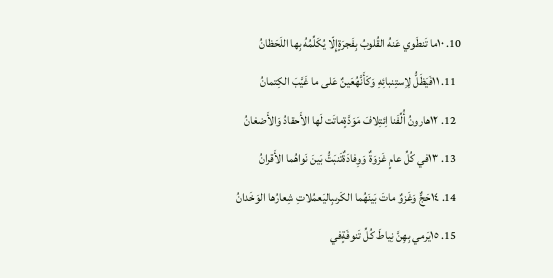10. ١٠ما تَنطَوي عَنهُ القُلوبُ بِفَجرَةٍإِلّا يُكَلِّمُهُ بِها اللَحَظانُ
  11. ١١فَيَظَلُّ لِاِستِنبائِهِ وَكَأَنَّهُعَينٌ عَلى ما غَيَّبَ الكِتمانُ
  12. ١٢هارونُ أُلِّفَنا اِئتِلافَ مَوَدَّةٍماتَت لَها الأَحقادُ وَالأَضغانُ
  13. ١٣في كُلِّ عامٍ غَزوَةٌ وَوِفادَةٌتَنبَتُّ بَينَ نَواهُما الأَقرانُ
  14. ١٤حَجٌّ وَغَزوٌ ماتَ بَينَهُما الكَرىبِاليَعمُلاتِ شِعارُها الوَخَدانُ
  15. ١٥يَرمي بِهِنَّ نِياطَ كُلِّ تَنوفَةٍفي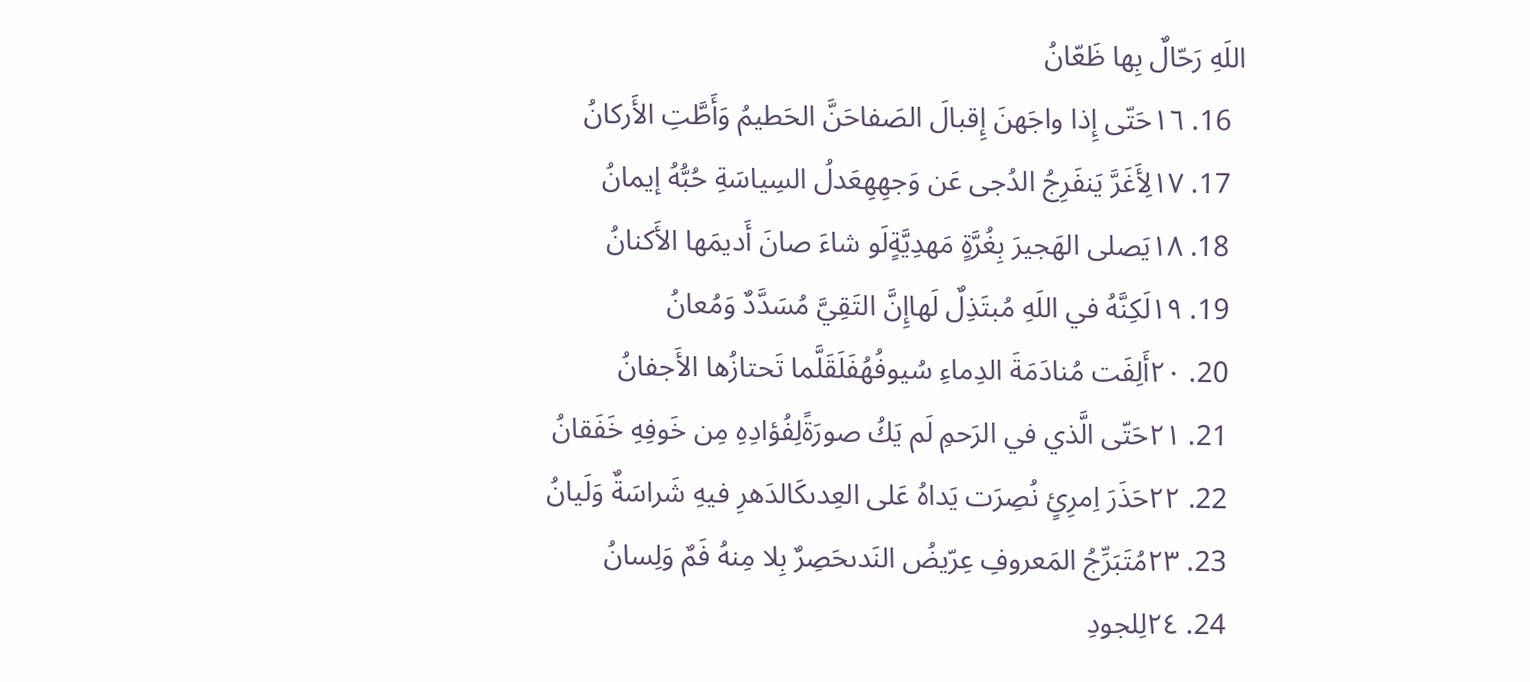اللَهِ رَحّالٌ بِها ظَعّانُ
  16. ١٦حَتّى إِذا واجَهنَ إِقبالَ الصَفاحَنَّ الحَطيمُ وَأَطَّتِ الأَركانُ
  17. ١٧لِأَغَرَّ يَنفَرِجُ الدُجى عَن وَجهِهِعَدلُ السِياسَةِ حُبُّهُ إيمانُ
  18. ١٨يَصلى الهَجيرَ بِغُرَّةٍ مَهدِيَّةٍلَو شاءَ صانَ أَديمَها الأَكنانُ
  19. ١٩لَكِنَّهُ في اللَهِ مُبتَذِلٌ لَهاإِنَّ التَقِيَّ مُسَدَّدٌ وَمُعانُ
  20. ٢٠أَلِفَت مُنادَمَةَ الدِماءِ سُيوفُهُفَلَقَلَّما تَحتازُها الأَجفانُ
  21. ٢١حَتّى الَّذي في الرَحمِ لَم يَكُ صورَةًلِفُؤادِهِ مِن خَوفِهِ خَفَقانُ
  22. ٢٢حَذَرَ اِمرِئٍ نُصِرَت يَداهُ عَلى العِدىكَالدَهرِ فيهِ شَراسَةٌ وَلَيانُ
  23. ٢٣مُتَبَرِّجُ المَعروفِ عِرّيضُ النَدىحَصِرٌ بِلا مِنهُ فَمٌ وَلِسانُ
  24. ٢٤لِلجودِ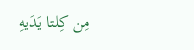مِن كِلتا يَدَيهِ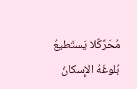مُحَرِّكٌلا يَستَطيعُ بُلوغَهُ الإِسكانُ